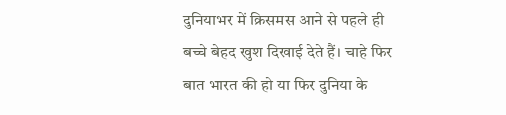दुनियाभर में क्रिसमस आने से पहले ही बच्चे बेहद खुश दिखाई देते हैं। चाहे फिर बात भारत की हो या फिर दुनिया के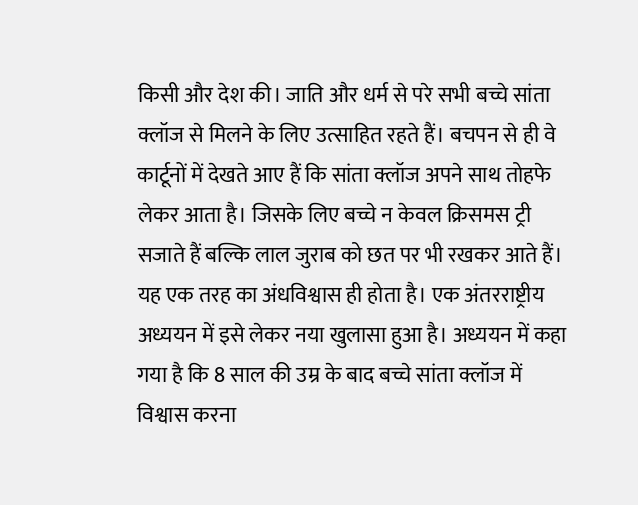किसी और देश की। जाति और धर्म से परे सभी बच्चे सांता क्लॉज से मिलने के लिए उत्साहित रहते हैं। बचपन से ही वे कार्टूनों में देखते आए हैं कि सांता क्लॉज अपने साथ तोहफे लेकर आता है। जिसके लिए बच्चे न केवल क्रिसमस ट्री सजाते हैं बल्कि लाल जुराब को छत पर भी रखकर आते हैं।
यह एक तरह का अंधविश्वास ही होता है। एक अंतरराष्ट्रीय अध्ययन में इसे लेकर नया खुलासा हुआ है। अध्ययन में कहा गया है कि 8 साल की उम्र के बाद बच्चे सांता क्लॉज में विश्वास करना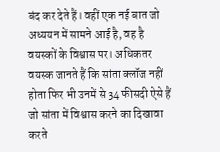बंद कर देते हैं। वहीं एक नई बात जो अध्ययन में सामने आई है, वह है वयस्कों के विश्वास पर। अधिकतर वयस्क जानते हैं कि सांता क्लॉज नहीं होता फिर भी उनमें से 34 फीसदी ऐसे हैं जो सांता में विश्वास करने का दिखावा करते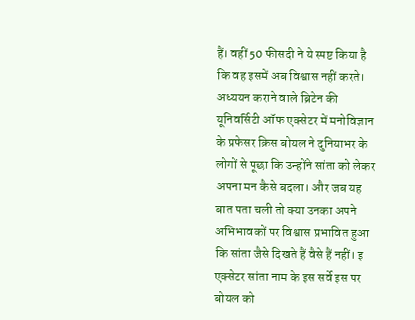हैं। वहीं 50 फीसदी ने ये स्पष्ट किया है कि वह इसमें अब विश्वास नहीं करते।
अध्ययन कराने वाले ब्रिटेन की यूनिवर्सिटी ऑफ एक्सेटर में मनोविज्ञान के प्रफेसर क्रिस बोयल ने दुनियाभर के लोगों से पूछा कि उन्होंने सांता को लेकर अपना मन कैसे बदला। और जब यह बात पता चली तो क्या उनका अपने अभिभावकों पर विश्वास प्रभावित हुआ कि सांता जैसे दिखते हैं वैसे हैं नहीं। इ एक्सेटर सांता नाम के इस सर्वे इस पर बोयल को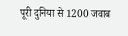पूरी दुनिया से 1200 जवाब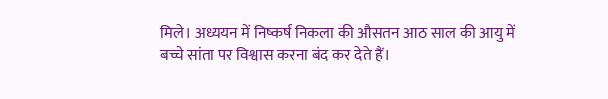मिले। अध्ययन में निष्कर्ष निकला की औसतन आठ साल की आयु में बच्चे सांता पर विश्वास करना बंद कर देते हैं।